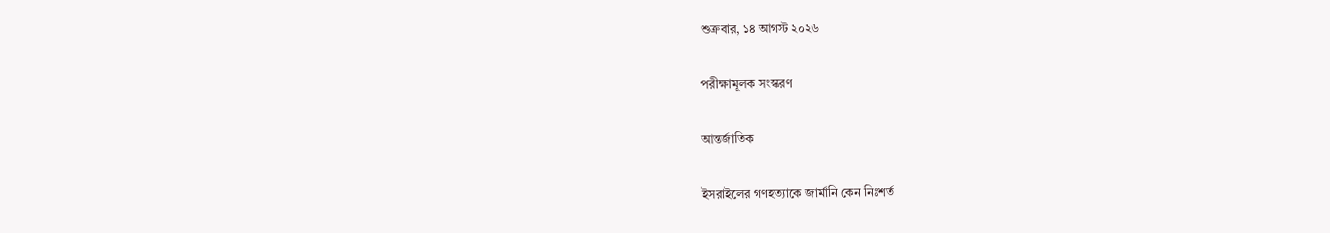শুক্রবার, ১৪ আগস্ট ২০২৬

পরীক্ষামূলক সংস্করণ

আন্তর্জাতিক

ইসরাইলের গণহত্যাকে জার্মানি কেন নিঃশর্ত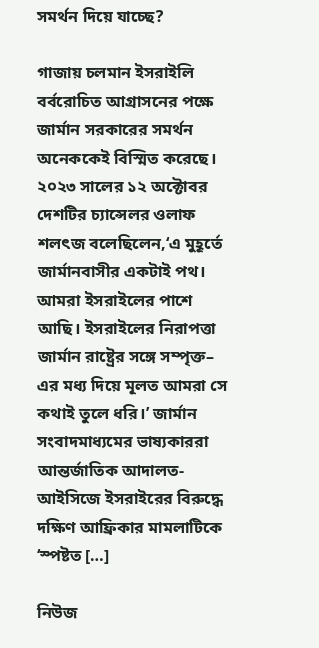সমর্থন দিয়ে যাচ্ছে?

গাজায় চলমান ইসরাইলি বর্বরোচিত আগ্রাসনের পক্ষে জার্মান সরকারের সমর্থন অনেককেই বিস্মিত করেছে। ২০২৩ সালের ১২ অক্টোবর দেশটির চ্যান্সেলর ওলাফ শলৎজ বলেছিলেন,‘এ মুহূর্তে জার্মানবাসীর একটাই পথ। আমরা ইসরাইলের পাশে আছি। ইসরাইলের নিরাপত্তা জার্মান রাষ্ট্রের সঙ্গে সম্পৃক্ত– এর মধ্য দিয়ে মূলত আমরা সে কথাই তুলে ধরি।’ জার্মান সংবাদমাধ্যমের ভাষ্যকাররা আন্তর্জাতিক আদালত-আইসিজে ইসরাইরের বিরুদ্ধে দক্ষিণ আফ্রিকার মামলাটিকে ‘স্পষ্টত […]

নিউজ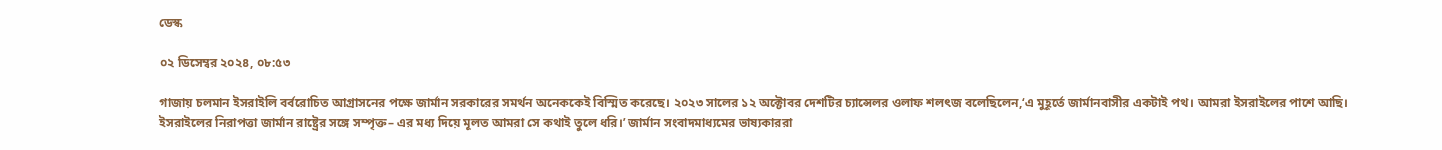ডেস্ক

০২ ডিসেম্বর ২০২৪, ০৮:৫৩

গাজায় চলমান ইসরাইলি বর্বরোচিত আগ্রাসনের পক্ষে জার্মান সরকারের সমর্থন অনেককেই বিস্মিত করেছে। ২০২৩ সালের ১২ অক্টোবর দেশটির চ্যান্সেলর ওলাফ শলৎজ বলেছিলেন,‘এ মুহূর্তে জার্মানবাসীর একটাই পথ। আমরা ইসরাইলের পাশে আছি। ইসরাইলের নিরাপত্তা জার্মান রাষ্ট্রের সঙ্গে সম্পৃক্ত– এর মধ্য দিয়ে মূলত আমরা সে কথাই তুলে ধরি।’ জার্মান সংবাদমাধ্যমের ভাষ্যকাররা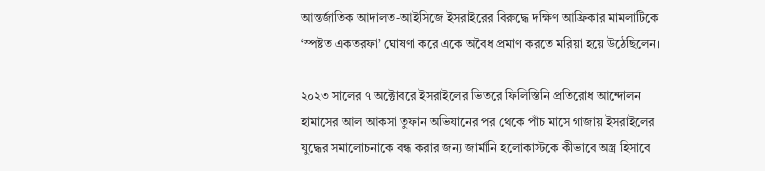আন্তর্জাতিক আদালত-আইসিজে ইসরাইরের বিরুদ্ধে দক্ষিণ আফ্রিকার মামলাটিকে ‘স্পষ্টত একতরফা’ ঘোষণা করে একে অবৈধ প্রমাণ করতে মরিয়া হয়ে উঠেছিলেন।

২০২৩ সালের ৭ অক্টোবরে ইসরাইলের ভিতরে ফিলিস্তিনি প্রতিরোধ আন্দোলন হামাসের আল আকসা তুফান অভিযানের পর থেকে পাঁচ মাসে গাজায় ইসরাইলের যুদ্ধের সমালোচনাকে বন্ধ করার জন্য জার্মানি হলোকাস্টকে কীভাবে অস্ত্র হিসাবে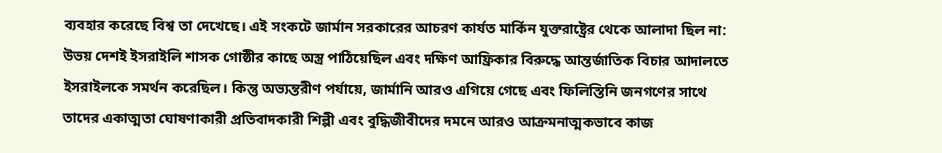ব্যবহার করেছে বিশ্ব তা দেখেছে। এই সংকটে জার্মান সরকারের আচরণ কার্যত মার্কিন যুক্তরাষ্ট্রের থেকে আলাদা ছিল না: উভয় দেশই ইসরাইলি শাসক গোষ্ঠীর কাছে অস্ত্র পাঠিয়েছিল এবং দক্ষিণ আফ্রিকার বিরুদ্ধে আন্তর্জাতিক বিচার আদালতে ইসরাইলকে সমর্থন করেছিল। কিন্তু অভ্যন্তরীণ পর্যায়ে, জার্মানি আরও এগিয়ে গেছে এবং ফিলিস্তিনি জনগণের সাথে তাদের একাত্মতা ঘোষণাকারী প্রতিবাদকারী শিল্পী এবং বুদ্ধিজীবীদের দমনে আরও আক্রমনাত্মকভাবে কাজ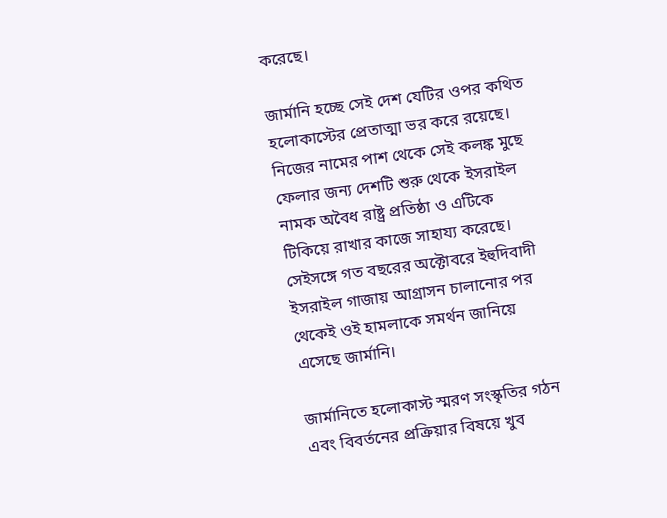করেছে।

জার্মানি হচ্ছে সেই দেশ যেটির ওপর কথিত হলোকাস্টের প্রেতাত্মা ভর করে রয়েছে। নিজের নামের পাশ থেকে সেই কলঙ্ক মুছে ফেলার জন্য দেশটি শুরু থেকে ইসরাইল নামক অবৈধ রাষ্ট্র প্রতিষ্ঠা ও এটিকে টিকিয়ে রাখার কাজে সাহায্য করেছে। সেইসঙ্গে গত বছরের অক্টোবরে ইহুদিবাদী ইসরাইল গাজায় আগ্রাসন চালানোর পর থেকেই ওই হামলাকে সমর্থন জানিয়ে এসেছে জার্মানি।

জার্মানিতে হলোকাস্ট স্মরণ সংস্কৃতির গঠন এবং বিবর্তনের প্রক্রিয়ার বিষয়ে খুব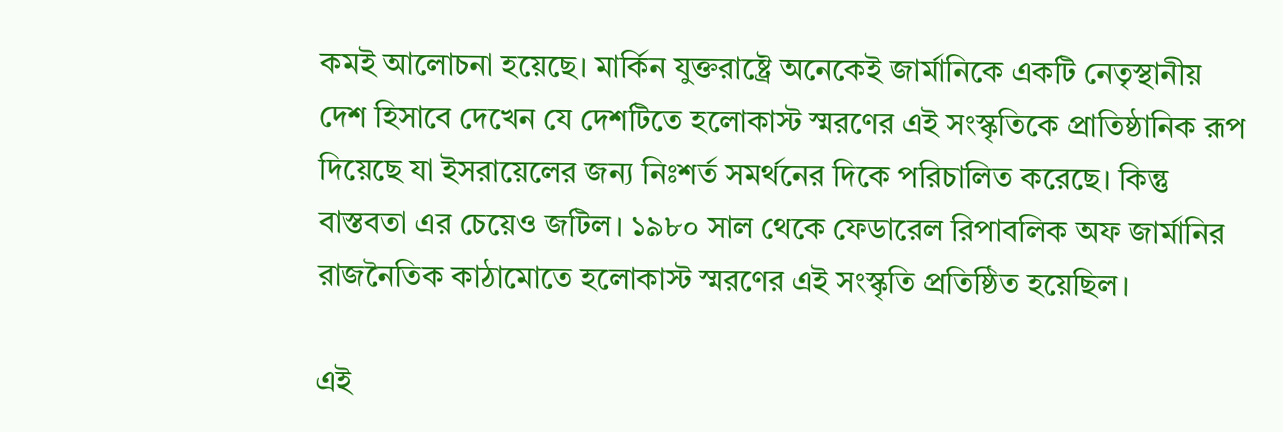কমই আলোচনা হয়েছে। মার্কিন যুক্তরাষ্ট্রে অনেকেই জার্মানিকে একটি নেতৃস্থানীয় দেশ হিসাবে দেখেন যে দেশটিতে হলোকাস্ট স্মরণের এই সংস্কৃতিকে প্রাতিষ্ঠানিক রূপ দিয়েছে যা ইসরায়েলের জন্য নিঃশর্ত সমর্থনের দিকে পরিচালিত করেছে। কিন্তু বাস্তবতা এর চেয়েও জটিল। ১৯৮০ সাল থেকে ফেডারেল রিপাবলিক অফ জার্মানির রাজনৈতিক কাঠামোতে হলোকাস্ট স্মরণের এই সংস্কৃতি প্রতিষ্ঠিত হয়েছিল।

এই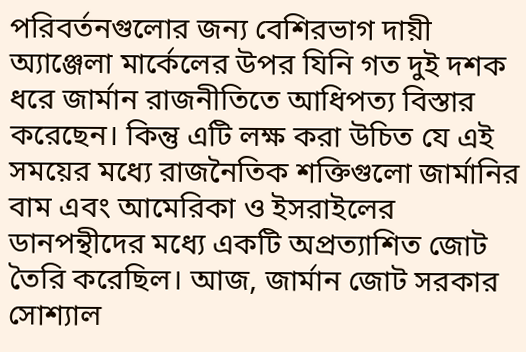পরিবর্তনগুলোর জন্য বেশিরভাগ দায়ী অ্যাঞ্জেলা মার্কেলের উপর যিনি গত দুই দশক ধরে জার্মান রাজনীতিতে আধিপত্য বিস্তার করেছেন। কিন্তু এটি লক্ষ করা উচিত যে এই সময়ের মধ্যে রাজনৈতিক শক্তিগুলো জার্মানির বাম এবং আমেরিকা ও ইসরাইলের ডানপন্থীদের মধ্যে একটি অপ্রত্যাশিত জোট তৈরি করেছিল। আজ, জার্মান জোট সরকার সোশ্যাল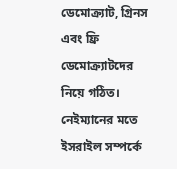ডেমোক্র্যাট, গ্রিনস এবং ফ্রি ডেমোক্র্যাটদের নিয়ে গঠিত। নেইম্যানের মতে ইসরাইল সম্পর্কে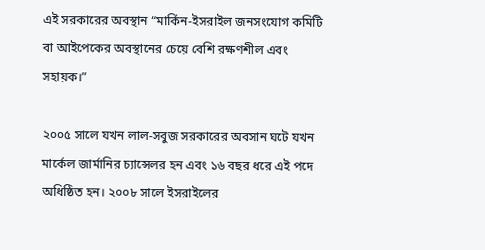এই সরকারের অবস্থান “মার্কিন-ইসরাইল জনসংযোগ কমিটি বা আইপেকের অবস্থানের চেয়ে বেশি রক্ষণশীল এবং সহায়ক।”

২০০৫ সালে যখন লাল-সবুজ সরকারের অবসান ঘটে যখন মার্কেল জার্মানির চ্যান্সেলর হন এবং ১৬ বছর ধরে এই পদে অধিষ্ঠিত হন। ২০০৮ সালে ইসরাইলের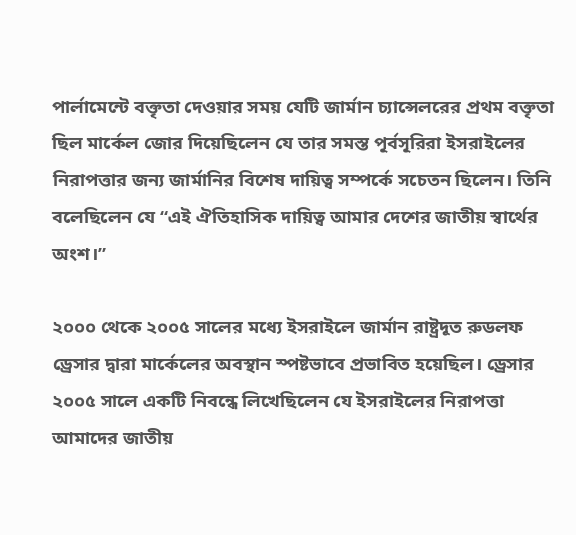পার্লামেন্টে বক্তৃতা দেওয়ার সময় যেটি জার্মান চ্যান্সেলরের প্রথম বক্তৃতা ছিল মার্কেল জোর দিয়েছিলেন যে তার সমস্ত পূর্বসূরিরা ইসরাইলের নিরাপত্তার জন্য জার্মানির বিশেষ দায়িত্ব সম্পর্কে সচেতন ছিলেন। তিনি বলেছিলেন যে “এই ঐতিহাসিক দায়িত্ব আমার দেশের জাতীয় স্বার্থের অংশ।”

২০০০ থেকে ২০০৫ সালের মধ্যে ইসরাইলে জার্মান রাষ্ট্রদূত রুডলফ ড্রেসার দ্বারা মার্কেলের অবস্থান স্পষ্টভাবে প্রভাবিত হয়েছিল। ড্রেসার ২০০৫ সালে একটি নিবন্ধে লিখেছিলেন যে ইসরাইলের নিরাপত্তা আমাদের জাতীয়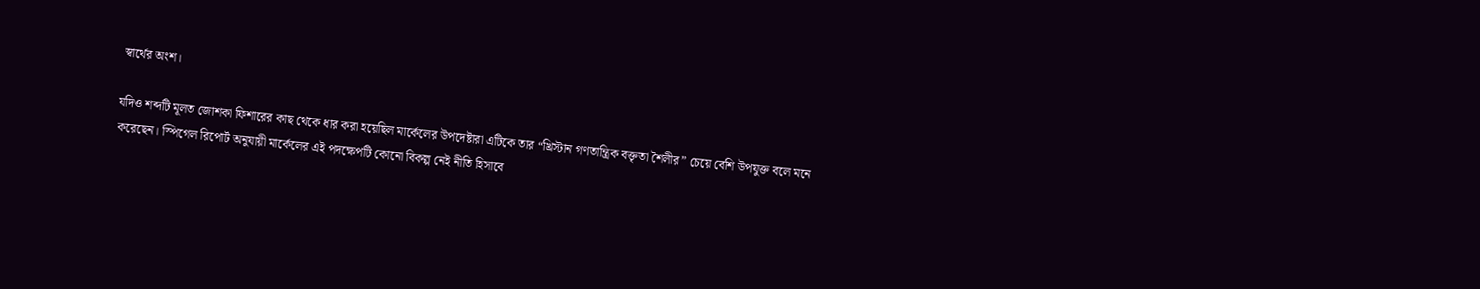স্বার্থের অংশ।

যদিও শব্দটি মূলত জোশকা ফিশারের কাছ থেকে ধার করা হয়েছিল মার্কেলের উপদেষ্টারা এটিকে তার “খ্রিস্টান গণতান্ত্রিক বক্তৃতা শৈলীর” চেয়ে বেশি উপযুক্ত বলে মনে করেছেন। স্পিগেল রিপোর্ট অনুযায়ী মার্কেলের এই পদক্ষেপটি কোনো বিকল্প নেই নীতি হিসাবে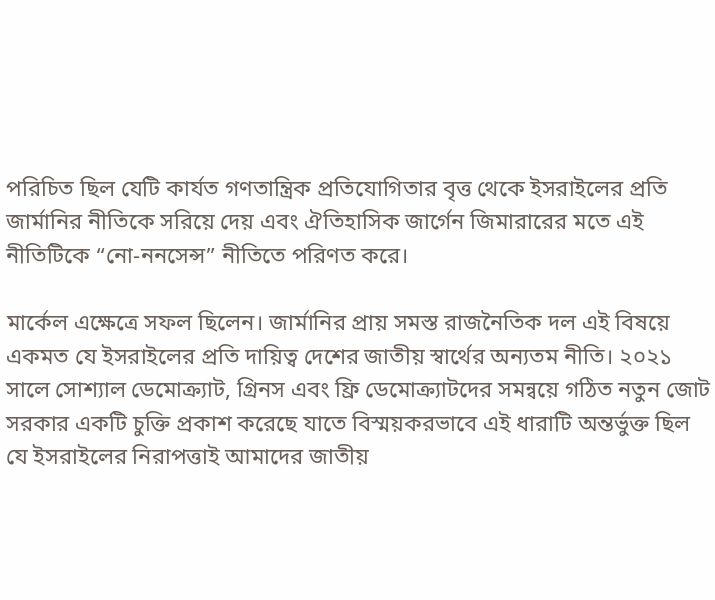পরিচিত ছিল যেটি কার্যত গণতান্ত্রিক প্রতিযোগিতার বৃত্ত থেকে ইসরাইলের প্রতি জার্মানির নীতিকে সরিয়ে দেয় এবং ঐতিহাসিক জার্গেন জিমারারের মতে এই নীতিটিকে “নো-ননসেন্স” নীতিতে পরিণত করে।

মার্কেল এক্ষেত্রে সফল ছিলেন। জার্মানির প্রায় সমস্ত রাজনৈতিক দল এই বিষয়ে একমত যে ইসরাইলের প্রতি দায়িত্ব দেশের জাতীয় স্বার্থের অন্যতম নীতি। ২০২১ সালে সোশ্যাল ডেমোক্র্যাট, গ্রিনস এবং ফ্রি ডেমোক্র্যাটদের সমন্বয়ে গঠিত নতুন জোট সরকার একটি চুক্তি প্রকাশ করেছে যাতে বিস্ময়করভাবে এই ধারাটি অন্তর্ভুক্ত ছিল যে ইসরাইলের নিরাপত্তাই আমাদের জাতীয়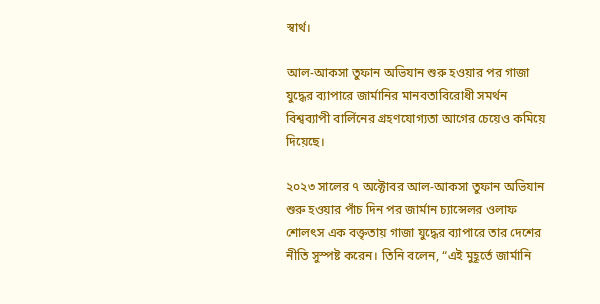স্বার্থ।

আল-আকসা তুফান অভিযান শুরু হওয়ার পর গাজা যুদ্ধের ব্যাপারে জার্মানির মানবতাবিরোধী সমর্থন বিশ্বব্যাপী বার্লিনের গ্রহণযোগ্যতা আগের চেয়েও কমিয়ে দিয়েছে।

২০২৩ সালের ৭ অক্টোবর আল-আকসা তুফান অভিযান শুরু হওয়ার পাঁচ দিন পর জার্মান চ্যান্সেলর ওলাফ শোলৎস এক বক্তৃতায় গাজা যুদ্ধের ব্যাপারে তার দেশের নীতি সুস্পষ্ট করেন। তিনি বলেন, “এই মুহূর্তে জার্মানি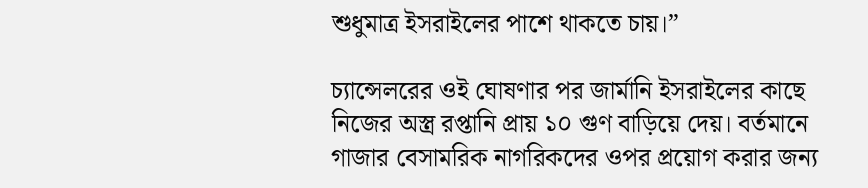শুধুমাত্র ইসরাইলের পাশে থাকতে চায়।”

চ্যান্সেলরের ওই ঘোষণার পর জার্মানি ইসরাইলের কাছে নিজের অস্ত্র রপ্তানি প্রায় ১০ গুণ বাড়িয়ে দেয়। বর্তমানে গাজার বেসামরিক নাগরিকদের ওপর প্রয়োগ করার জন্য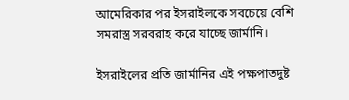আমেরিকার পর ইসরাইলকে সবচেয়ে বেশি সমরাস্ত্র সরবরাহ করে যাচ্ছে জার্মানি।

ইসরাইলের প্রতি জার্মানির এই পক্ষপাতদুষ্ট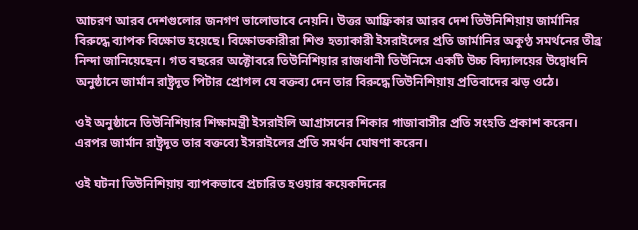আচরণ আরব দেশগুলোর জনগণ ভালোভাবে নেয়নি। উত্তর আফ্রিকার আরব দেশ তিউনিশিয়ায় জার্মানির বিরুদ্ধে ব্যাপক বিক্ষোভ হয়েছে। বিক্ষোভকারীরা শিশু হত্যাকারী ইসরাইলের প্রতি জার্মানির অকুণ্ঠ সমর্থনের তীব্র নিন্দা জানিয়েছেন। গত বছরের অক্টোবরে তিউনিশিয়ার রাজধানী তিউনিসে একটি উচ্চ বিদ্যালয়ের উদ্বোধনি অনুষ্ঠানে জার্মান রাষ্ট্রদূত পিটার প্রোগল যে বক্তব্য দেন তার বিরুদ্ধে তিউনিশিয়ায় প্রতিবাদের ঝড় ওঠে।

ওই অনুষ্ঠানে তিউনিশিয়ার শিক্ষামন্ত্রী ইসরাইলি আগ্রাসনের শিকার গাজাবাসীর প্রতি সংহতি প্রকাশ করেন। এরপর জার্মান রাষ্ট্রদূত তার বক্তব্যে ইসরাইলের প্রতি সমর্থন ঘোষণা করেন।

ওই ঘটনা তিউনিশিয়ায় ব্যাপকভাবে প্রচারিত হওয়ার কয়েকদিনের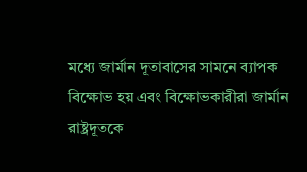মধ্যে জার্মান দূতাবাসের সামনে ব্যাপক বিক্ষোভ হয় এবং বিক্ষোভকারীরা জার্মান রাষ্ট্রদূতকে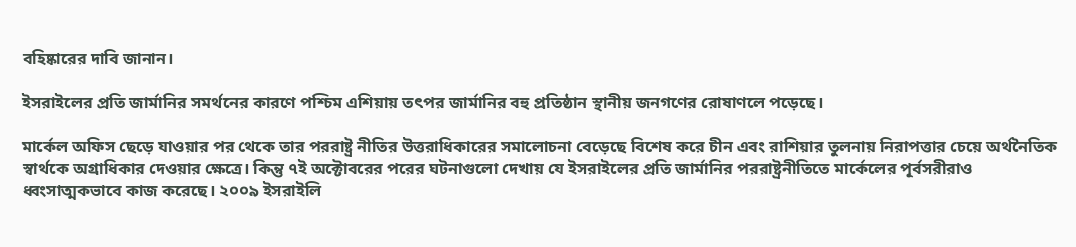বহিষ্কারের দাবি জানান।

ইসরাইলের প্রতি জার্মানির সমর্থনের কারণে পশ্চিম এশিয়ায় তৎপর জার্মানির বহু প্রতিষ্ঠান স্থানীয় জনগণের রোষাণলে পড়েছে।

মার্কেল অফিস ছেড়ে যাওয়ার পর থেকে তার পররাষ্ট্র নীতির উত্তরাধিকারের সমালোচনা বেড়েছে বিশেষ করে চীন এবং রাশিয়ার তুলনায় নিরাপত্তার চেয়ে অর্থনৈতিক স্বার্থকে অগ্রাধিকার দেওয়ার ক্ষেত্রে। কিন্তু ৭ই অক্টোবরের পরের ঘটনাগুলো দেখায় যে ইসরাইলের প্রতি জার্মানির পররাষ্ট্রনীতিতে মার্কেলের পূর্বসরীরাও ধ্বংসাত্মকভাবে কাজ করেছে। ২০০৯ ইসরাইলি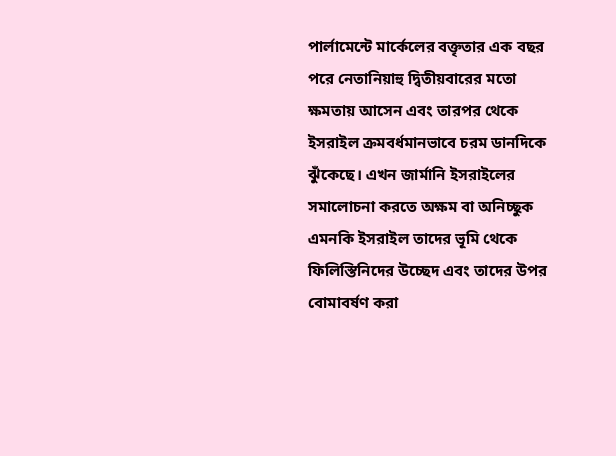পার্লামেন্টে মার্কেলের বক্তৃতার এক বছর পরে নেতানিয়াহু দ্বিতীয়বারের মতো ক্ষমতায় আসেন এবং তারপর থেকে ইসরাইল ক্রমবর্ধমানভাবে চরম ডানদিকে ঝুঁকেছে। এখন জার্মানি ইসরাইলের সমালোচনা করতে অক্ষম বা অনিচ্ছুক এমনকি ইসরাইল তাদের ভূমি থেকে ফিলিস্তিনিদের উচ্ছেদ এবং তাদের উপর বোমাবর্ষণ করা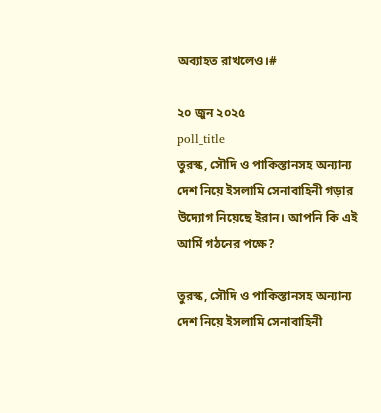অব্যাহত রাখলেও।#

২০ জুন ২০২৫
poll_title
তুরস্ক, সৌদি ও পাকিস্তানসহ অন্যান্য দেশ নিয়ে ইসলামি সেনাবাহিনী গড়ার উদ্যোগ নিয়েছে ইরান। আপনি কি এই আর্মি গঠনের পক্ষে?

তুরস্ক, সৌদি ও পাকিস্তানসহ অন্যান্য দেশ নিয়ে ইসলামি সেনাবাহিনী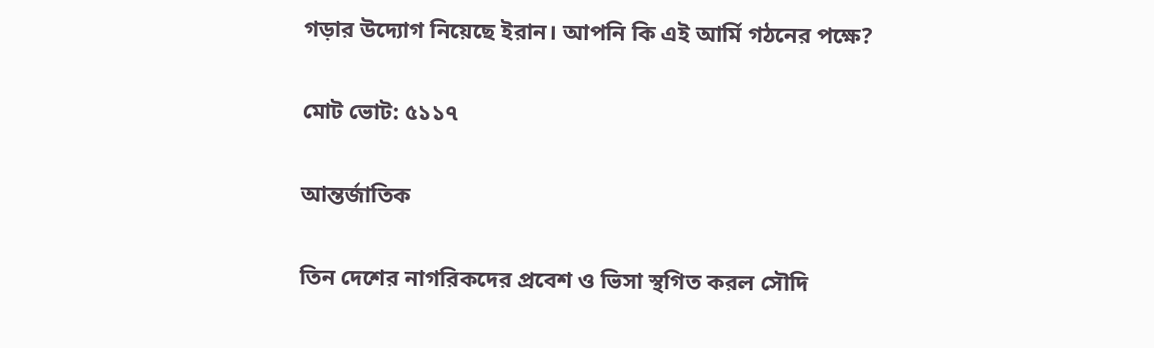গড়ার উদ্যোগ নিয়েছে ইরান। আপনি কি এই আর্মি গঠনের পক্ষে?

মোট ভোট: ৫১১৭

আন্তর্জাতিক

তিন দেশের নাগরিকদের প্রবেশ ও ভিসা স্থগিত করল সৌদি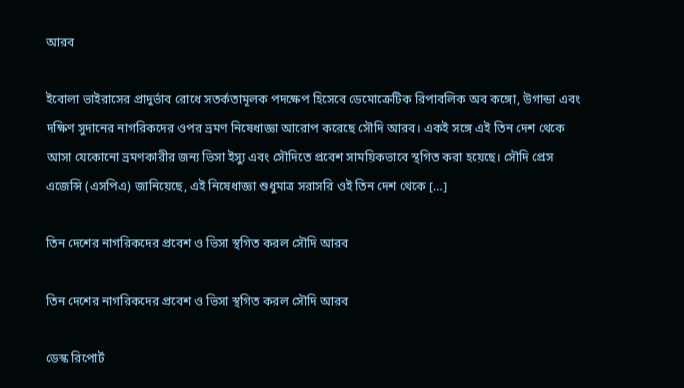আরব

ইবোলা ভাইরাসের প্রাদুর্ভাব রোধে সতর্কতামূলক পদক্ষেপ হিসেবে ডেমোক্রেটিক রিপাবলিক অব কঙ্গো, উগান্ডা এবং দক্ষিণ সুদানের নাগরিকদের ওপর ভ্রমণ নিষেধাজ্ঞা আরোপ করেছে সৌদি আরব। একই সঙ্গে এই তিন দেশ থেকে আসা যেকোনো ভ্রমণকারীর জন্য ভিসা ইস্যু এবং সৌদিতে প্রবেশ সাময়িকভাবে স্থগিত করা হয়েছে। সৌদি প্রেস এজেন্সি (এসপিএ) জানিয়েছে, এই নিষেধাজ্ঞা শুধুমাত্র সরাসরি ওই তিন দেশ থেকে […]

তিন দেশের নাগরিকদের প্রবেশ ও ভিসা স্থগিত করল সৌদি আরব

তিন দেশের নাগরিকদের প্রবেশ ও ভিসা স্থগিত করল সৌদি আরব

ডেস্ক রিপোর্ট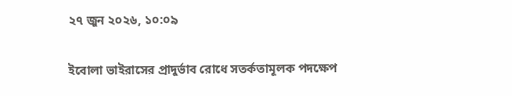২৭ জুন ২০২৬, ১০:০৯

ইবোলা ভাইরাসের প্রাদুর্ভাব রোধে সতর্কতামূলক পদক্ষেপ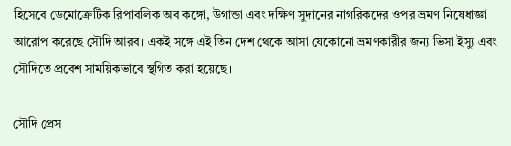হিসেবে ডেমোক্রেটিক রিপাবলিক অব কঙ্গো, উগান্ডা এবং দক্ষিণ সুদানের নাগরিকদের ওপর ভ্রমণ নিষেধাজ্ঞা আরোপ করেছে সৌদি আরব। একই সঙ্গে এই তিন দেশ থেকে আসা যেকোনো ভ্রমণকারীর জন্য ভিসা ইস্যু এবং সৌদিতে প্রবেশ সাময়িকভাবে স্থগিত করা হয়েছে।

সৌদি প্রেস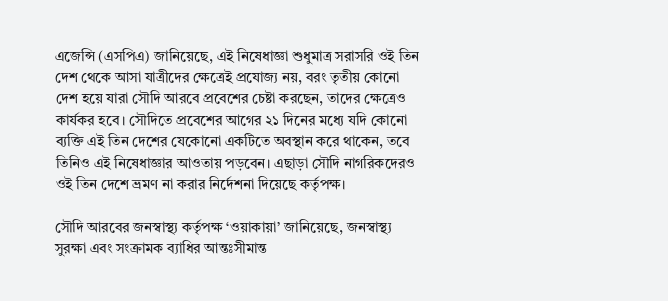এজেন্সি (এসপিএ) জানিয়েছে, এই নিষেধাজ্ঞা শুধুমাত্র সরাসরি ওই তিন দেশ থেকে আসা যাত্রীদের ক্ষেত্রেই প্রযোজ্য নয়, বরং তৃতীয় কোনো দেশ হয়ে যারা সৌদি আরবে প্রবেশের চেষ্টা করছেন, তাদের ক্ষেত্রেও কার্যকর হবে। সৌদিতে প্রবেশের আগের ২১ দিনের মধ্যে যদি কোনো ব্যক্তি এই তিন দেশের যেকোনো একটিতে অবস্থান করে থাকেন, তবে তিনিও এই নিষেধাজ্ঞার আওতায় পড়বেন। এছাড়া সৌদি নাগরিকদেরও ওই তিন দেশে ভ্রমণ না করার নির্দেশনা দিয়েছে কর্তৃপক্ষ।

সৌদি আরবের জনস্বাস্থ্য কর্তৃপক্ষ ‘ওয়াকায়া’ জানিয়েছে, জনস্বাস্থ্য সুরক্ষা এবং সংক্রামক ব্যাধির আন্তঃসীমান্ত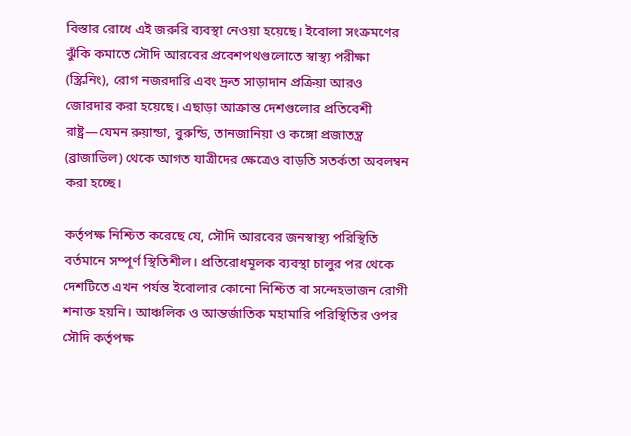বিস্তার রোধে এই জরুরি ব্যবস্থা নেওয়া হয়েছে। ইবোলা সংক্রমণের ঝুঁকি কমাতে সৌদি আরবের প্রবেশপথগুলোতে স্বাস্থ্য পরীক্ষা (স্ক্রিনিং), রোগ নজরদারি এবং দ্রুত সাড়াদান প্রক্রিয়া আরও জোরদার করা হয়েছে। এছাড়া আক্রান্ত দেশগুলোর প্রতিবেশী রাষ্ট্র—যেমন রুয়ান্ডা, বুরুন্ডি, তানজানিয়া ও কঙ্গো প্রজাতন্ত্র (ব্রাজাভিল) থেকে আগত যাত্রীদের ক্ষেত্রেও বাড়তি সতর্কতা অবলম্বন করা হচ্ছে।

কর্তৃপক্ষ নিশ্চিত করেছে যে, সৌদি আরবের জনস্বাস্থ্য পরিস্থিতি বর্তমানে সম্পূর্ণ স্থিতিশীল। প্রতিরোধমূলক ব্যবস্থা চালুর পর থেকে দেশটিতে এখন পর্যন্ত ইবোলার কোনো নিশ্চিত বা সন্দেহভাজন রোগী শনাক্ত হয়নি। আঞ্চলিক ও আন্তর্জাতিক মহামারি পরিস্থিতির ওপর সৌদি কর্তৃপক্ষ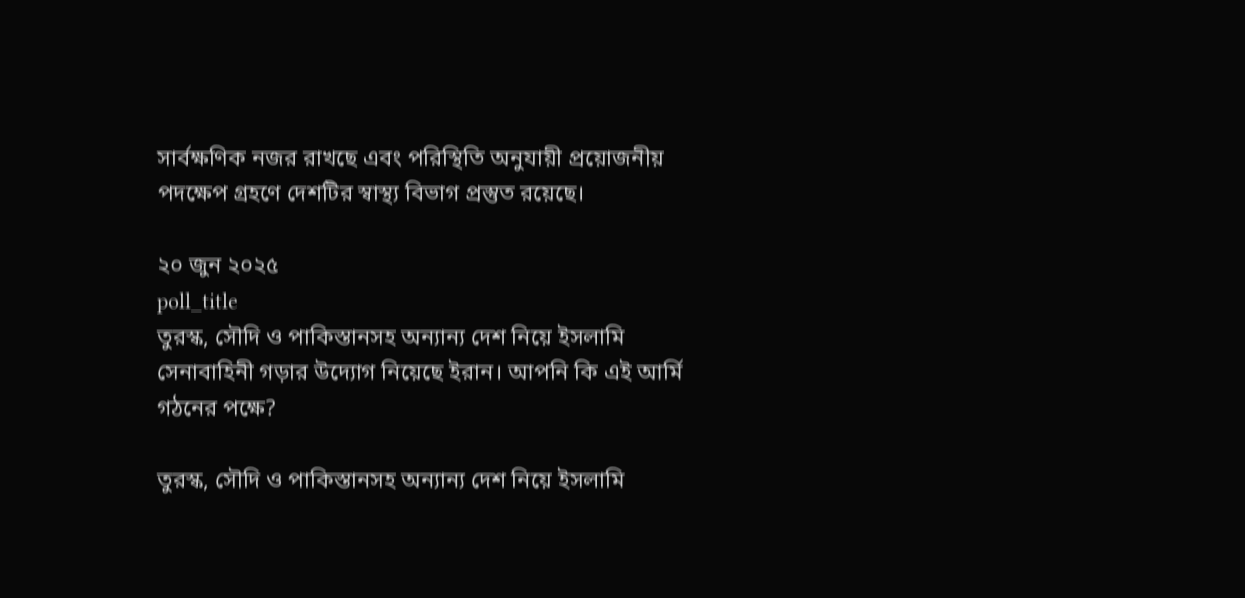সার্বক্ষণিক নজর রাখছে এবং পরিস্থিতি অনুযায়ী প্রয়োজনীয় পদক্ষেপ গ্রহণে দেশটির স্বাস্থ্য বিভাগ প্রস্তুত রয়েছে।

২০ জুন ২০২৫
poll_title
তুরস্ক, সৌদি ও পাকিস্তানসহ অন্যান্য দেশ নিয়ে ইসলামি সেনাবাহিনী গড়ার উদ্যোগ নিয়েছে ইরান। আপনি কি এই আর্মি গঠনের পক্ষে?

তুরস্ক, সৌদি ও পাকিস্তানসহ অন্যান্য দেশ নিয়ে ইসলামি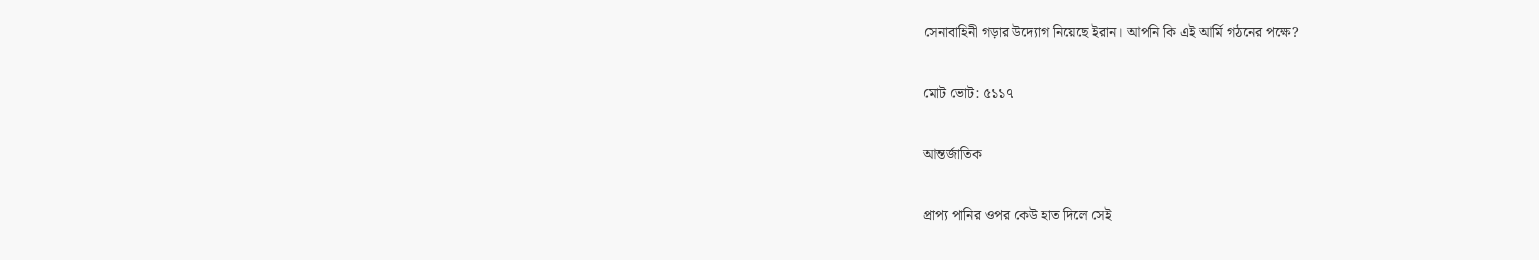সেনাবাহিনী গড়ার উদ্যোগ নিয়েছে ইরান। আপনি কি এই আর্মি গঠনের পক্ষে?

মোট ভোট: ৫১১৭

আন্তর্জাতিক

প্রাপ্য পানির ওপর কেউ হাত দিলে সেই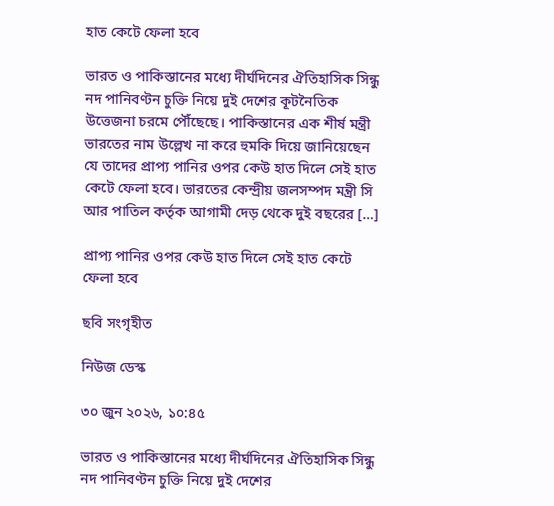হাত কেটে ফেলা হবে

ভারত ও পাকিস্তানের মধ্যে দীর্ঘদিনের ঐতিহাসিক সিন্ধু নদ পানিবণ্টন চুক্তি নিয়ে দুই দেশের কূটনৈতিক উত্তেজনা চরমে পৌঁছেছে। পাকিস্তানের এক শীর্ষ মন্ত্রী ভারতের নাম উল্লেখ না করে হুমকি দিয়ে জানিয়েছেন যে তাদের প্রাপ্য পানির ওপর কেউ হাত দিলে সেই হাত কেটে ফেলা হবে। ভারতের কেন্দ্রীয় জলসম্পদ মন্ত্রী সি আর পাতিল কর্তৃক আগামী দেড় থেকে দুই বছরের […]

প্রাপ্য পানির ওপর কেউ হাত দিলে সেই হাত কেটে ফেলা হবে

ছবি সংগৃহীত

নিউজ ডেস্ক

৩০ জুন ২০২৬, ১০:৪৫

ভারত ও পাকিস্তানের মধ্যে দীর্ঘদিনের ঐতিহাসিক সিন্ধু নদ পানিবণ্টন চুক্তি নিয়ে দুই দেশের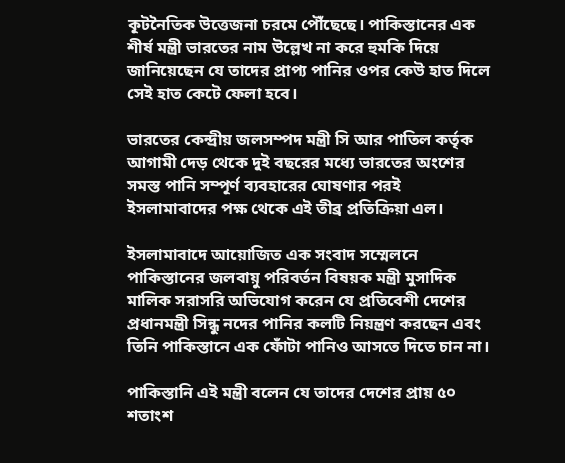কূটনৈতিক উত্তেজনা চরমে পৌঁছেছে। পাকিস্তানের এক শীর্ষ মন্ত্রী ভারতের নাম উল্লেখ না করে হুমকি দিয়ে জানিয়েছেন যে তাদের প্রাপ্য পানির ওপর কেউ হাত দিলে সেই হাত কেটে ফেলা হবে।

ভারতের কেন্দ্রীয় জলসম্পদ মন্ত্রী সি আর পাতিল কর্তৃক আগামী দেড় থেকে দুই বছরের মধ্যে ভারতের অংশের সমস্ত পানি সম্পূর্ণ ব্যবহারের ঘোষণার পরই ইসলামাবাদের পক্ষ থেকে এই তীব্র প্রতিক্রিয়া এল।

ইসলামাবাদে আয়োজিত এক সংবাদ সম্মেলনে পাকিস্তানের জলবায়ু পরিবর্তন বিষয়ক মন্ত্রী মুসাদিক মালিক সরাসরি অভিযোগ করেন যে প্রতিবেশী দেশের প্রধানমন্ত্রী সিন্ধু নদের পানির কলটি নিয়ন্ত্রণ করছেন এবং তিনি পাকিস্তানে এক ফোঁটা পানিও আসতে দিতে চান না।

পাকিস্তানি এই মন্ত্রী বলেন যে তাদের দেশের প্রায় ৫০ শতাংশ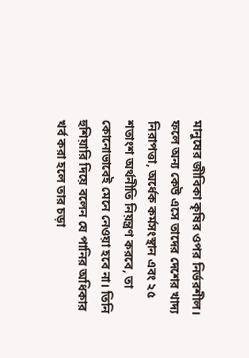মানুষের জীবিকা কৃষির ওপর নির্ভরশীল। ফলে অন্য কেউ এসে তাদের দেশের খাদ্য নিরাপত্তা, অর্ধেক কর্মসংস্থান এবং ২৫ শতাংশ অর্থনীতি নিয়ন্ত্রণ করবে, তা কোনোভাবেই মেনে নেওয়া হবে না। তিনি হুশিয়ারি দিয়ে বলেন যে পানির অধিকার খর্ব করা হলে তার চড়া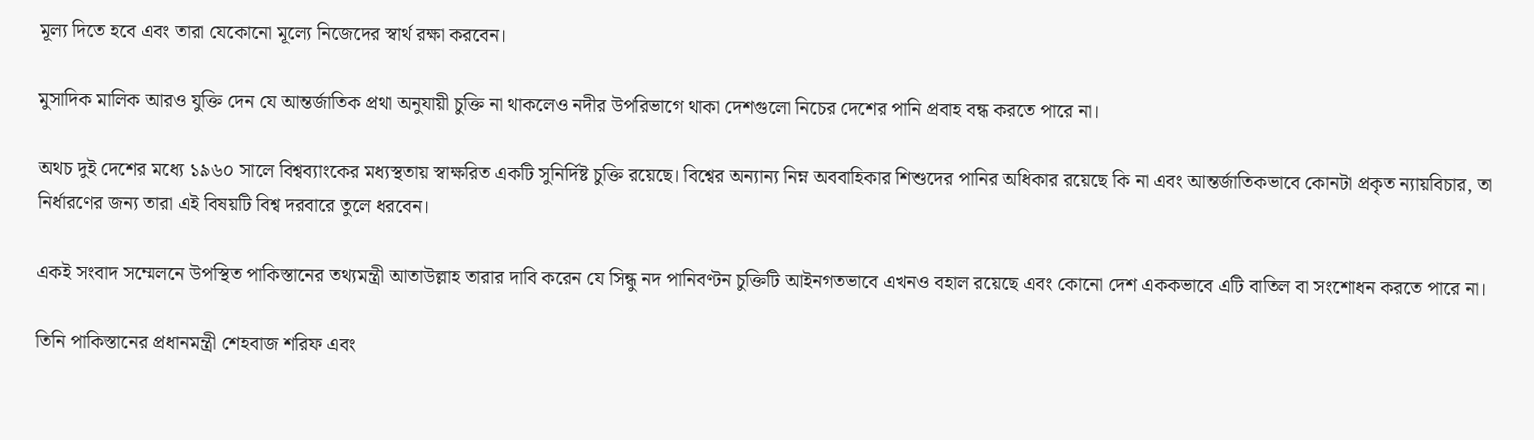মূল্য দিতে হবে এবং তারা যেকোনো মূল্যে নিজেদের স্বার্থ রক্ষা করবেন।

মুসাদিক মালিক আরও যুক্তি দেন যে আন্তর্জাতিক প্রথা অনুযায়ী চুক্তি না থাকলেও নদীর উপরিভাগে থাকা দেশগুলো নিচের দেশের পানি প্রবাহ বন্ধ করতে পারে না।

অথচ দুই দেশের মধ্যে ১৯৬০ সালে বিশ্বব্যাংকের মধ্যস্থতায় স্বাক্ষরিত একটি সুনির্দিষ্ট চুক্তি রয়েছে। বিশ্বের অন্যান্য নিম্ন অববাহিকার শিশুদের পানির অধিকার রয়েছে কি না এবং আন্তর্জাতিকভাবে কোনটা প্রকৃত ন্যায়বিচার, তা নির্ধারণের জন্য তারা এই বিষয়টি বিশ্ব দরবারে তুলে ধরবেন।

একই সংবাদ সম্মেলনে উপস্থিত পাকিস্তানের তথ্যমন্ত্রী আতাউল্লাহ তারার দাবি করেন যে সিন্ধু নদ পানিবণ্টন চুক্তিটি আইনগতভাবে এখনও বহাল রয়েছে এবং কোনো দেশ এককভাবে এটি বাতিল বা সংশোধন করতে পারে না।

তিনি পাকিস্তানের প্রধানমন্ত্রী শেহবাজ শরিফ এবং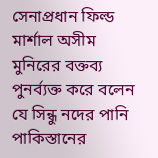সেনাপ্রধান ফিল্ড মার্শাল অসীম মুনিরের বক্তব্য পুনর্ব্যক্ত করে বলেন যে সিন্ধু নদের পানি পাকিস্তানের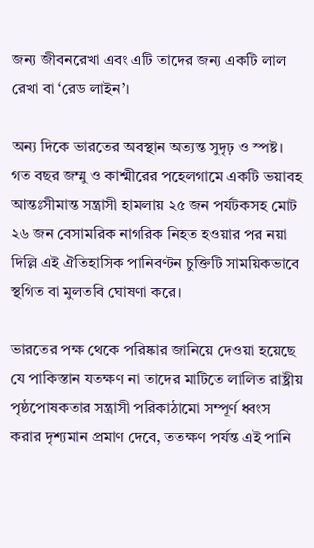জন্য জীবনরেখা এবং এটি তাদের জন্য একটি লাল রেখা বা ‘রেড লাইন’।

অন্য দিকে ভারতের অবস্থান অত্যন্ত সুদৃঢ় ও স্পষ্ট। গত বছর জম্মু ও কাশ্মীরের পহেলগামে একটি ভয়াবহ আন্তঃসীমান্ত সন্ত্রাসী হামলায় ২৫ জন পর্যটকসহ মোট ২৬ জন বেসামরিক নাগরিক নিহত হওয়ার পর নয়া দিল্লি এই ঐতিহাসিক পানিবণ্টন চুক্তিটি সাময়িকভাবে স্থগিত বা মুলতবি ঘোষণা করে।

ভারতের পক্ষ থেকে পরিষ্কার জানিয়ে দেওয়া হয়েছে যে পাকিস্তান যতক্ষণ না তাদের মাটিতে লালিত রাষ্ট্রীয় পৃষ্ঠপোষকতার সন্ত্রাসী পরিকাঠামো সম্পূর্ণ ধ্বংস করার দৃশ্যমান প্রমাণ দেবে, ততক্ষণ পর্যন্ত এই পানি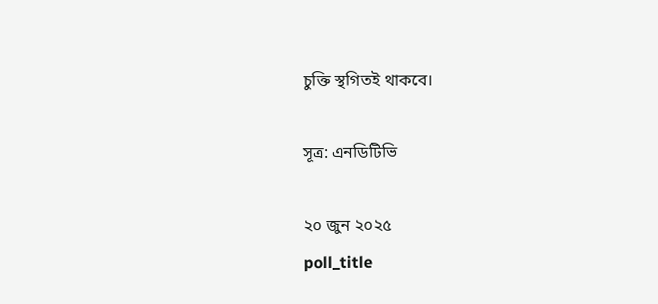চুক্তি স্থগিতই থাকবে।

সূত্র: এনডিটিভি

২০ জুন ২০২৫
poll_title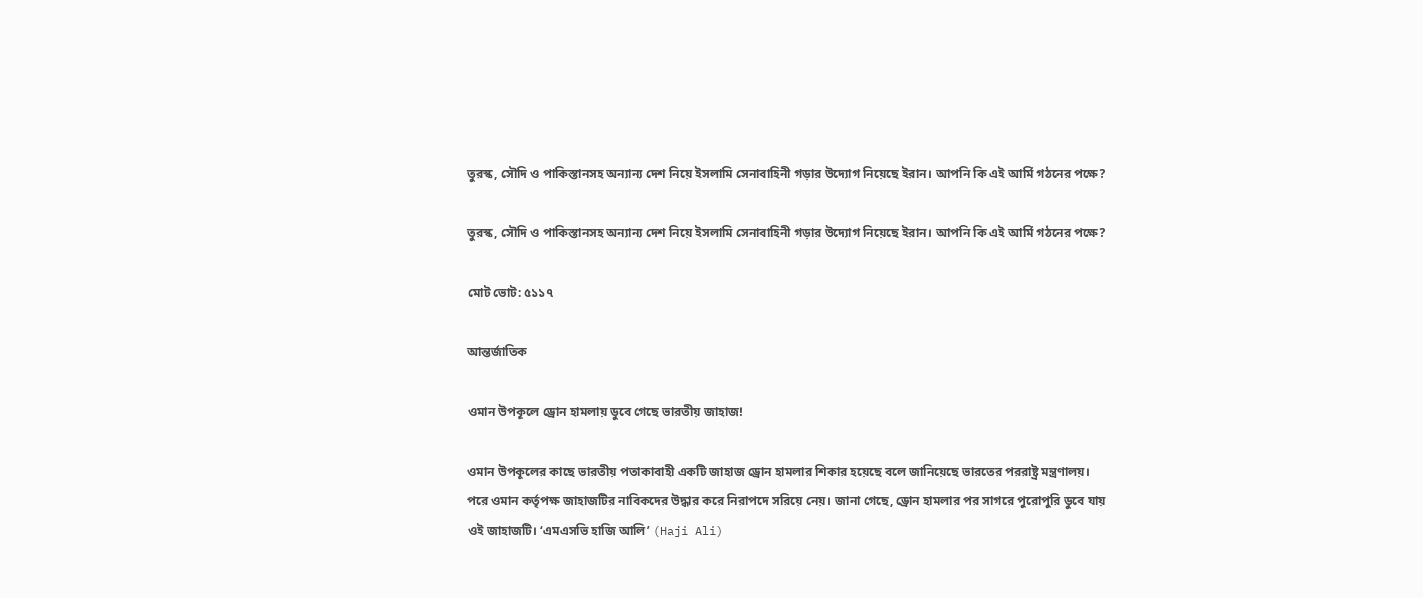তুরস্ক, সৌদি ও পাকিস্তানসহ অন্যান্য দেশ নিয়ে ইসলামি সেনাবাহিনী গড়ার উদ্যোগ নিয়েছে ইরান। আপনি কি এই আর্মি গঠনের পক্ষে?

তুরস্ক, সৌদি ও পাকিস্তানসহ অন্যান্য দেশ নিয়ে ইসলামি সেনাবাহিনী গড়ার উদ্যোগ নিয়েছে ইরান। আপনি কি এই আর্মি গঠনের পক্ষে?

মোট ভোট: ৫১১৭

আন্তর্জাতিক

ওমান উপকূলে ড্রোন হামলায় ডুবে গেছে ভারতীয় জাহাজ!

ওমান উপকূলের কাছে ভারতীয় পতাকাবাহী একটি জাহাজ ড্রোন হামলার শিকার হয়েছে বলে জানিয়েছে ভারতের পররাষ্ট্র মন্ত্রণালয়। পরে ওমান কর্তৃপক্ষ জাহাজটির নাবিকদের উদ্ধার করে নিরাপদে সরিয়ে নেয়। জানা গেছে, ড্রোন হামলার পর সাগরে পুরোপুরি ডুবে যায় ওই জাহাজটি। ‘এমএসভি হাজি আলি’ (Haji Ali)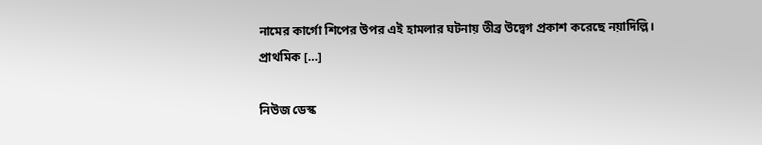নামের কার্গো শিপের উপর এই হামলার ঘটনায় তীব্র উদ্বেগ প্রকাশ করেছে নয়াদিল্লি। প্রাথমিক […]

নিউজ ডেস্ক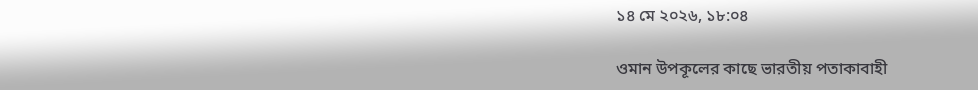১৪ মে ২০২৬, ১৮:০৪

ওমান উপকূলের কাছে ভারতীয় পতাকাবাহী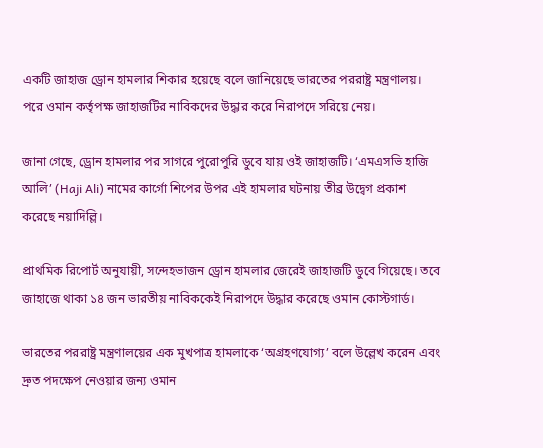একটি জাহাজ ড্রোন হামলার শিকার হয়েছে বলে জানিয়েছে ভারতের পররাষ্ট্র মন্ত্রণালয়। পরে ওমান কর্তৃপক্ষ জাহাজটির নাবিকদের উদ্ধার করে নিরাপদে সরিয়ে নেয়।

জানা গেছে, ড্রোন হামলার পর সাগরে পুরোপুরি ডুবে যায় ওই জাহাজটি। ‘এমএসভি হাজি আলি’ (Haji Ali) নামের কার্গো শিপের উপর এই হামলার ঘটনায় তীব্র উদ্বেগ প্রকাশ করেছে নয়াদিল্লি।

প্রাথমিক রিপোর্ট অনুযায়ী, সন্দেহভাজন ড্রোন হামলার জেরেই জাহাজটি ডুবে গিয়েছে। তবে জাহাজে থাকা ১৪ জন ভারতীয় নাবিককেই নিরাপদে উদ্ধার করেছে ওমান কোস্টগার্ড।

ভারতের পররাষ্ট্র মন্ত্রণালয়ের এক মুখপাত্র হামলাকে ‘অগ্রহণযোগ্য’ বলে উল্লেখ করেন এবং দ্রুত পদক্ষেপ নেওয়ার জন্য ওমান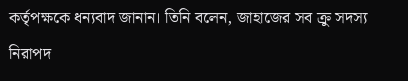কর্তৃপক্ষকে ধন্যবাদ জানান। তিনি বলেন, জাহাজের সব ক্রু সদস্য নিরাপদ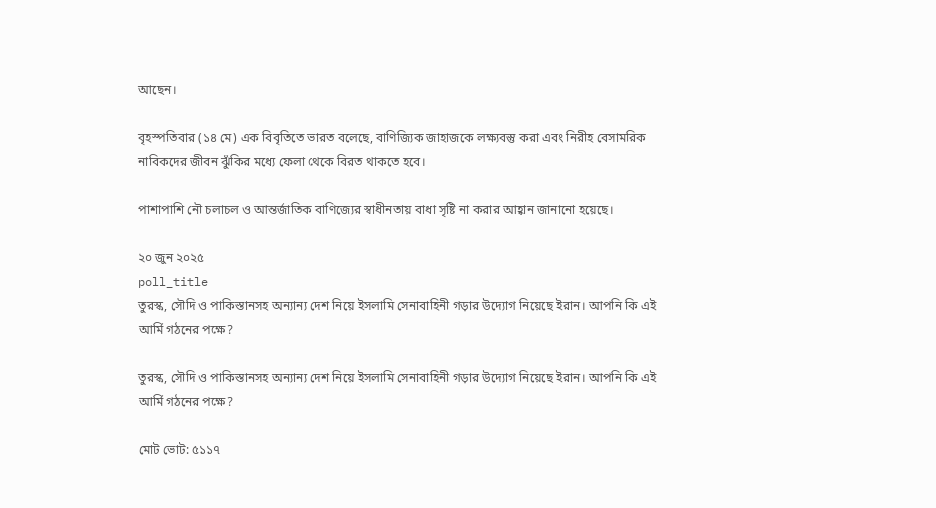আছেন।

বৃহস্পতিবার (১৪ মে) এক বিবৃতিতে ভারত বলেছে, বাণিজ্যিক জাহাজকে লক্ষ্যবস্তু করা এবং নিরীহ বেসামরিক নাবিকদের জীবন ঝুঁকির মধ্যে ফেলা থেকে বিরত থাকতে হবে।

পাশাপাশি নৌ চলাচল ও আন্তর্জাতিক বাণিজ্যের স্বাধীনতায় বাধা সৃষ্টি না করার আহ্বান জানানো হয়েছে।

২০ জুন ২০২৫
poll_title
তুরস্ক, সৌদি ও পাকিস্তানসহ অন্যান্য দেশ নিয়ে ইসলামি সেনাবাহিনী গড়ার উদ্যোগ নিয়েছে ইরান। আপনি কি এই আর্মি গঠনের পক্ষে?

তুরস্ক, সৌদি ও পাকিস্তানসহ অন্যান্য দেশ নিয়ে ইসলামি সেনাবাহিনী গড়ার উদ্যোগ নিয়েছে ইরান। আপনি কি এই আর্মি গঠনের পক্ষে?

মোট ভোট: ৫১১৭